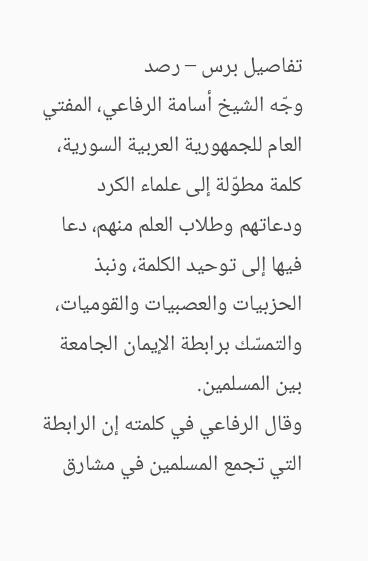تفاصيل برس – رصد
وجّه الشيخ أسامة الرفاعي، المفتي العام للجمهورية العربية السورية، كلمة مطوّلة إلى علماء الكرد ودعاتهم وطلاب العلم منهم، دعا فيها إلى توحيد الكلمة، ونبذ الحزبيات والعصبيات والقوميات، والتمسّك برابطة الإيمان الجامعة بين المسلمين.
وقال الرفاعي في كلمته إن الرابطة التي تجمع المسلمين في مشارق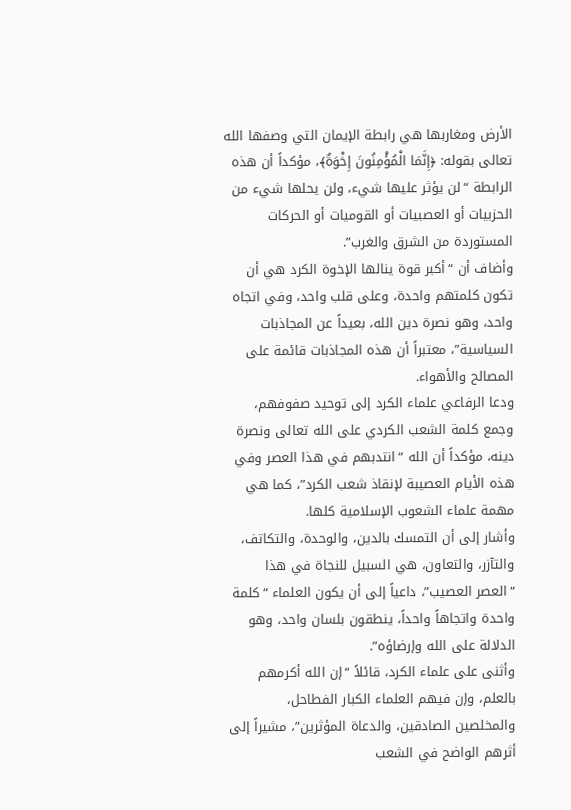الأرض ومغاربها هي رابطة الإيمان التي وصفها الله تعالى بقوله: ﴿إِنَّمَا الْمُؤْمِنُونَ إِخْوَةٌ﴾، مؤكداً أن هذه الرابطة “لن يؤثر عليها شيء، ولن يحلها شيء من الحزبيات أو العصبيات أو القوميات أو الحركات المستوردة من الشرق والغرب”.
وأضاف أن “أكبر قوة ينالها الإخوة الكرد هي أن تكون كلمتهم واحدة، وعلى قلب واحد، وفي اتجاه واحد، وهو نصرة دين الله، بعيداً عن المجاذبات السياسية”، معتبراً أن هذه المجاذبات قائمة على المصالح والأهواء.
ودعا الرفاعي علماء الكرد إلى توحيد صفوفهم، وجمع كلمة الشعب الكردي على الله تعالى ونصرة دينه، مؤكداً أن الله “انتدبهم في هذا العصر وفي هذه الأيام العصيبة لإنقاذ شعب الكرد”، كما هي مهمة علماء الشعوب الإسلامية كلها.
وأشار إلى أن التمسك بالدين، والوحدة، والتكاتف، والتآزر، والتعاون، هي السبيل للنجاة في هذا “العصر العصيب”، داعياً إلى أن يكون العلماء “كلمة واحدة واتجاهاً واحداً، ينطقون بلسان واحد، وهو الدلالة على الله وإرضاؤه”.
وأثنى على علماء الكرد، قائلاً “إن الله أكرمهم بالعلم، وإن فيهم العلماء الكبار الفطاحل، والمخلصين الصادقين، والدعاة المؤثرين”، مشيراً إلى أثرهم الواضح في الشعب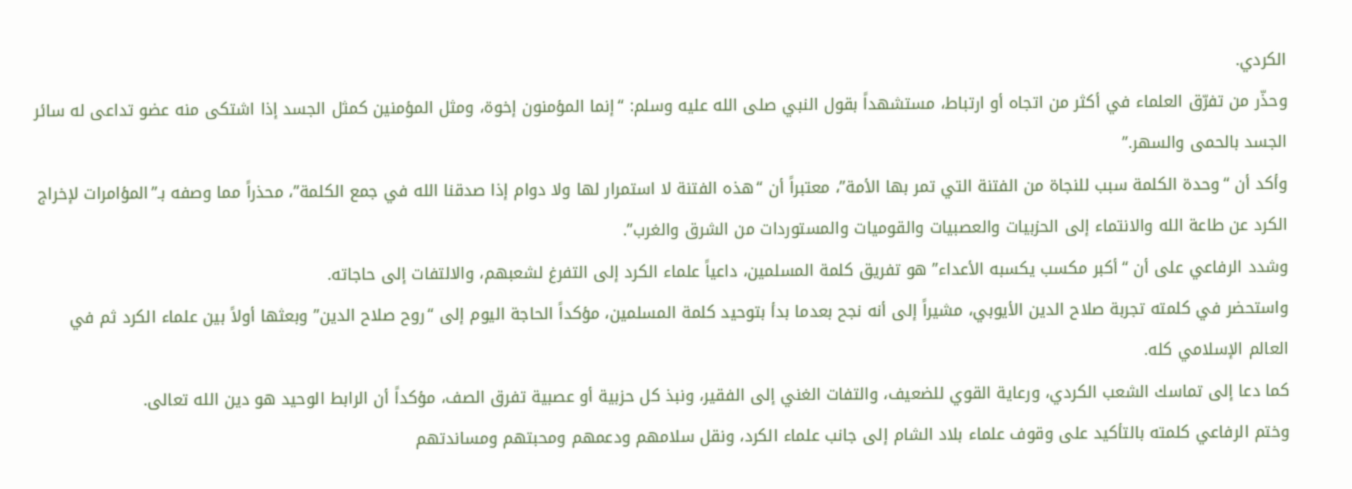الكردي.
وحذّر من تفرّق العلماء في أكثر من اتجاه أو ارتباط، مستشهداً بقول النبي صلى الله عليه وسلم: “إنما المؤمنون إخوة، ومثل المؤمنين كمثل الجسد إذا اشتكى منه عضو تداعى له سائر الجسد بالحمى والسهر.”
وأكد أن “وحدة الكلمة سبب للنجاة من الفتنة التي تمر بها الأمة”، معتبراً أن “هذه الفتنة لا استمرار لها ولا دوام إذا صدقنا الله في جمع الكلمة”، محذراً مما وصفه بـ”المؤامرات لإخراج الكرد عن طاعة الله والانتماء إلى الحزبيات والعصبيات والقوميات والمستوردات من الشرق والغرب”.
وشدد الرفاعي على أن “أكبر مكسب يكسبه الأعداء” هو تفريق كلمة المسلمين، داعياً علماء الكرد إلى التفرغ لشعبهم، والالتفات إلى حاجاته.
واستحضر في كلمته تجربة صلاح الدين الأيوبي، مشيراً إلى أنه نجح بعدما بدأ بتوحيد كلمة المسلمين، مؤكداً الحاجة اليوم إلى “روح صلاح الدين” وبعثها أولاً بين علماء الكرد ثم في العالم الإسلامي كله.
كما دعا إلى تماسك الشعب الكردي، ورعاية القوي للضعيف، والتفات الغني إلى الفقير، ونبذ كل حزبية أو عصبية تفرق الصف، مؤكداً أن الرابط الوحيد هو دين الله تعالى.
وختم الرفاعي كلمته بالتأكيد على وقوف علماء بلاد الشام إلى جانب علماء الكرد، ونقل سلامهم ودعمهم ومحبتهم ومساندتهم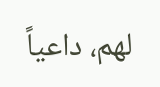لهم، داعياً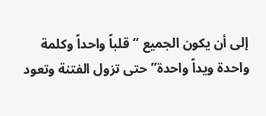إلى أن يكون الجميع “قلباً واحداً وكلمة واحدة ويداً واحدة” حتى تزول الفتنة وتعود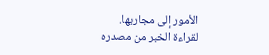الأمور إلى مجاريها.
لقراءة الخبر من مصدره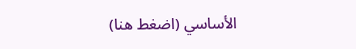الأساسي (اضغط هنا)